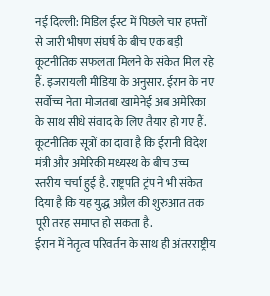नई दिल्ली: मिडिल ईस्ट में पिछले चार हफ्तों से जारी भीषण संघर्ष के बीच एक बड़ी कूटनीतिक सफलता मिलने के संकेत मिल रहे हैं. इजरायली मीडिया के अनुसार. ईरान के नए सर्वोच्च नेता मोजतबा खामेनेई अब अमेरिका के साथ सीधे संवाद के लिए तैयार हो गए हैं. कूटनीतिक सूत्रों का दावा है कि ईरानी विदेश मंत्री और अमेरिकी मध्यस्थ के बीच उच्च स्तरीय चर्चा हुई है. राष्ट्रपति ट्रंप ने भी संकेत दिया है कि यह युद्ध अप्रैल की शुरुआत तक पूरी तरह समाप्त हो सकता है.
ईरान में नेतृत्व परिवर्तन के साथ ही अंतरराष्ट्रीय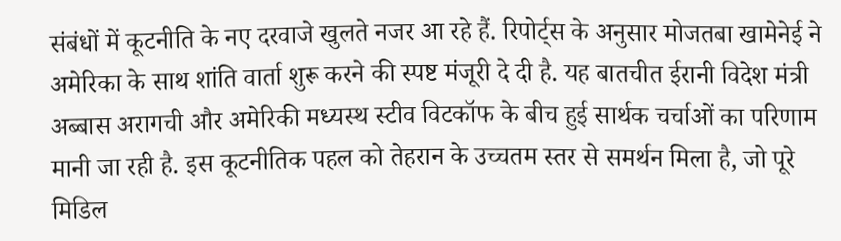संबंधों में कूटनीति के नए दरवाजे खुलते नजर आ रहे हैं. रिपोर्ट्स के अनुसार मोजतबा खामेनेई ने अमेरिका के साथ शांति वार्ता शुरू करने की स्पष्ट मंजूरी दे दी है. यह बातचीत ईरानी विदेश मंत्री अब्बास अरागची और अमेरिकी मध्यस्थ स्टीव विटकॉफ के बीच हुई सार्थक चर्चाओं का परिणाम मानी जा रही है. इस कूटनीतिक पहल को तेहरान के उच्चतम स्तर से समर्थन मिला है, जो पूरे मिडिल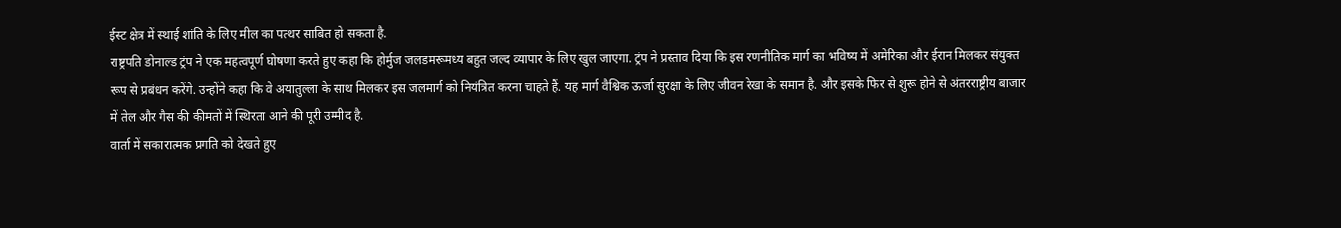ईस्ट क्षेत्र में स्थाई शांति के लिए मील का पत्थर साबित हो सकता है.
राष्ट्रपति डोनाल्ड ट्रंप ने एक महत्वपूर्ण घोषणा करते हुए कहा कि होर्मुज जलडमरूमध्य बहुत जल्द व्यापार के लिए खुल जाएगा. ट्रंप ने प्रस्ताव दिया कि इस रणनीतिक मार्ग का भविष्य में अमेरिका और ईरान मिलकर संयुक्त रूप से प्रबंधन करेंगे. उन्होंने कहा कि वे अयातुल्ला के साथ मिलकर इस जलमार्ग को नियंत्रित करना चाहते हैं. यह मार्ग वैश्विक ऊर्जा सुरक्षा के लिए जीवन रेखा के समान है. और इसके फिर से शुरू होने से अंतरराष्ट्रीय बाजार में तेल और गैस की कीमतों में स्थिरता आने की पूरी उम्मीद है.
वार्ता में सकारात्मक प्रगति को देखते हुए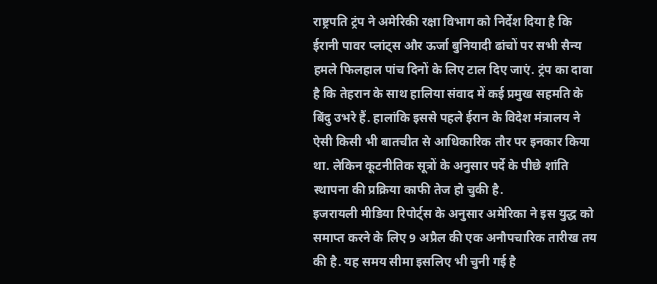राष्ट्रपति ट्रंप ने अमेरिकी रक्षा विभाग को निर्देश दिया है कि ईरानी पावर प्लांट्स और ऊर्जा बुनियादी ढांचों पर सभी सैन्य हमले फिलहाल पांच दिनों के लिए टाल दिए जाएं. ट्रंप का दावा है कि तेहरान के साथ हालिया संवाद में कई प्रमुख सहमति के बिंदु उभरे हैं. हालांकि इससे पहले ईरान के विदेश मंत्रालय ने ऐसी किसी भी बातचीत से आधिकारिक तौर पर इनकार किया था. लेकिन कूटनीतिक सूत्रों के अनुसार पर्दे के पीछे शांति स्थापना की प्रक्रिया काफी तेज हो चुकी है.
इजरायली मीडिया रिपोर्ट्स के अनुसार अमेरिका ने इस युद्ध को समाप्त करने के लिए 9 अप्रैल की एक अनौपचारिक तारीख तय की है. यह समय सीमा इसलिए भी चुनी गई है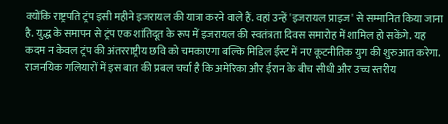क्योंकि राष्ट्रपति ट्रंप इसी महीने इजरायल की यात्रा करने वाले हैं. वहां उन्हें 'इजरायल प्राइज' से सम्मानित किया जाना है. युद्ध के समापन से ट्रंप एक शांतिदूत के रूप में इजरायल की स्वतंत्रता दिवस समारोह में शामिल हो सकेंगे. यह कदम न केवल ट्रंप की अंतरराष्ट्रीय छवि को चमकाएगा बल्कि मिडिल ईस्ट में नए कूटनीतिक युग की शुरुआत करेगा.
राजनयिक गलियारों में इस बात की प्रबल चर्चा है कि अमेरिका और ईरान के बीच सीधी और उच्च स्तरीय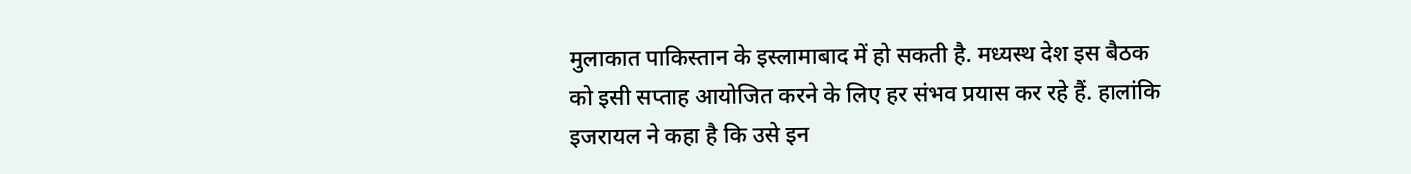मुलाकात पाकिस्तान के इस्लामाबाद में हो सकती है. मध्यस्थ देश इस बैठक को इसी सप्ताह आयोजित करने के लिए हर संभव प्रयास कर रहे हैं. हालांकि इजरायल ने कहा है कि उसे इन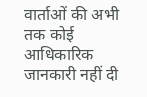वार्ताओं की अभी तक कोई आधिकारिक जानकारी नहीं दी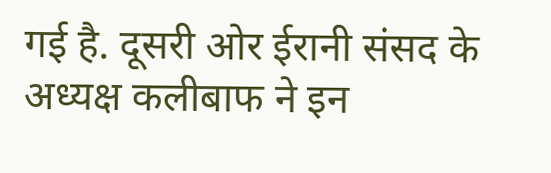गई है. दूसरी ओर ईरानी संसद के अध्यक्ष कलीबाफ ने इन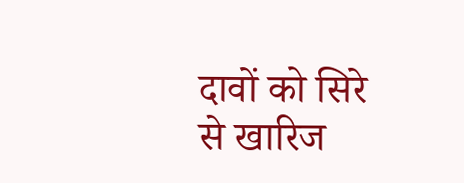दावों को सिरे से खारिज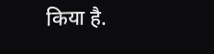किया है.